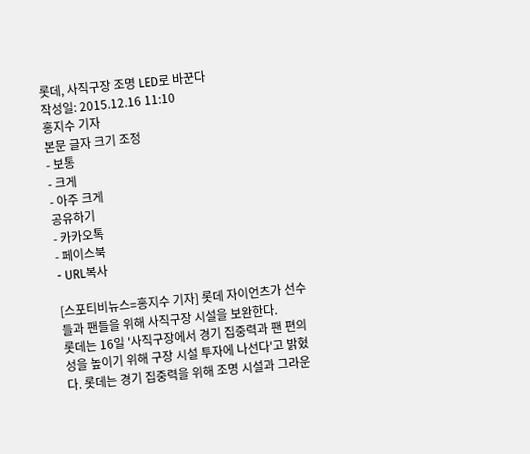롯데, 사직구장 조명 LED로 바꾼다
작성일: 2015.12.16 11:10
홍지수 기자
본문 글자 크기 조정
- 보통
- 크게
- 아주 크게
공유하기
- 카카오톡
- 페이스북
- URL복사

[스포티비뉴스=홍지수 기자] 롯데 자이언츠가 선수들과 팬들을 위해 사직구장 시설을 보완한다.
롯데는 16일 '사직구장에서 경기 집중력과 팬 편의성을 높이기 위해 구장 시설 투자에 나선다'고 밝혔다. 롯데는 경기 집중력을 위해 조명 시설과 그라운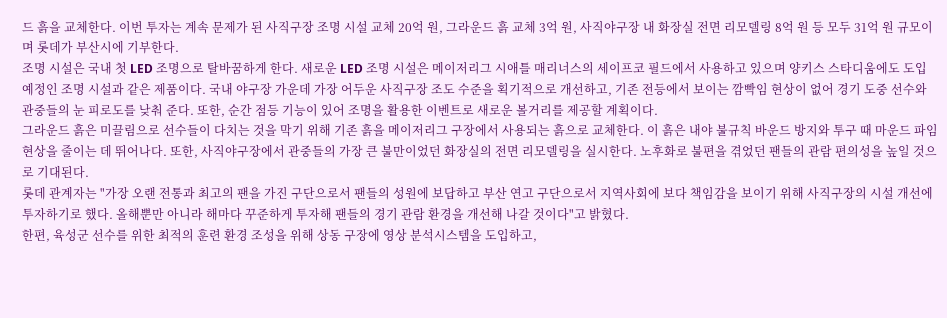드 흙을 교체한다. 이번 투자는 계속 문제가 된 사직구장 조명 시설 교체 20억 원, 그라운드 흙 교체 3억 원, 사직야구장 내 화장실 전면 리모델링 8억 원 등 모두 31억 원 규모이며 롯데가 부산시에 기부한다.
조명 시설은 국내 첫 LED 조명으로 탈바꿈하게 한다. 새로운 LED 조명 시설은 메이저리그 시애틀 매리너스의 세이프코 필드에서 사용하고 있으며 양키스 스타디움에도 도입 예정인 조명 시설과 같은 제품이다. 국내 야구장 가운데 가장 어두운 사직구장 조도 수준을 획기적으로 개선하고, 기존 전등에서 보이는 깜빡임 현상이 없어 경기 도중 선수와 관중들의 눈 피로도를 낮춰 준다. 또한, 순간 점등 기능이 있어 조명을 활용한 이벤트로 새로운 볼거리를 제공할 계획이다.
그라운드 흙은 미끌림으로 선수들이 다치는 것을 막기 위해 기존 흙을 메이저리그 구장에서 사용되는 흙으로 교체한다. 이 흙은 내야 불규칙 바운드 방지와 투구 때 마운드 파임 현상을 줄이는 데 뛰어나다. 또한, 사직야구장에서 관중들의 가장 큰 불만이었던 화장실의 전면 리모델링을 실시한다. 노후화로 불편을 겪었던 팬들의 관람 편의성을 높일 것으로 기대된다.
롯데 관계자는 "가장 오랜 전통과 최고의 팬을 가진 구단으로서 팬들의 성원에 보답하고 부산 연고 구단으로서 지역사회에 보다 책임감을 보이기 위해 사직구장의 시설 개선에 투자하기로 했다. 올해뿐만 아니라 해마다 꾸준하게 투자해 팬들의 경기 관람 환경을 개선해 나갈 것이다"고 밝혔다.
한편, 육성군 선수를 위한 최적의 훈련 환경 조성을 위해 상동 구장에 영상 분석시스템을 도입하고,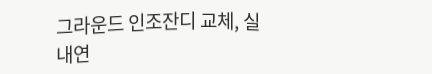그라운드 인조잔디 교체, 실내연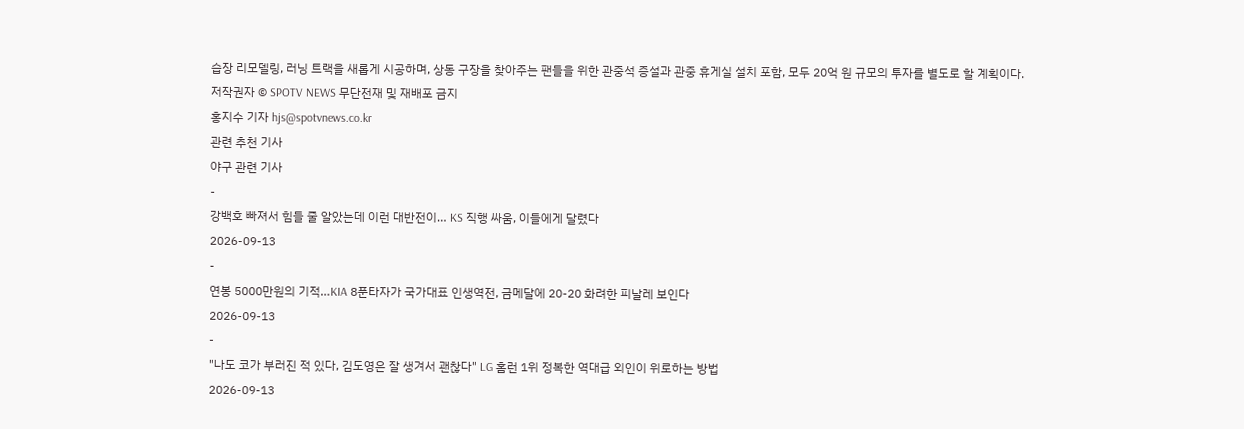습장 리모델링, 러닝 트랙을 새롭게 시공하며, 상동 구장을 찾아주는 팬들을 위한 관중석 증설과 관중 휴게실 설치 포함, 모두 20억 원 규모의 투자를 별도로 할 계획이다.
저작권자 © SPOTV NEWS 무단전재 및 재배포 금지
홍지수 기자 hjs@spotvnews.co.kr
관련 추천 기사
야구 관련 기사
-
강백호 빠져서 힘들 줄 알았는데 이런 대반전이… KS 직행 싸움, 이들에게 달렸다
2026-09-13
-
연봉 5000만원의 기적…KIA 8푼타자가 국가대표 인생역전, 금메달에 20-20 화려한 피날레 보인다
2026-09-13
-
"나도 코가 부러진 적 있다, 김도영은 잘 생겨서 괜찮다" LG 홈런 1위 정복한 역대급 외인이 위로하는 방법
2026-09-13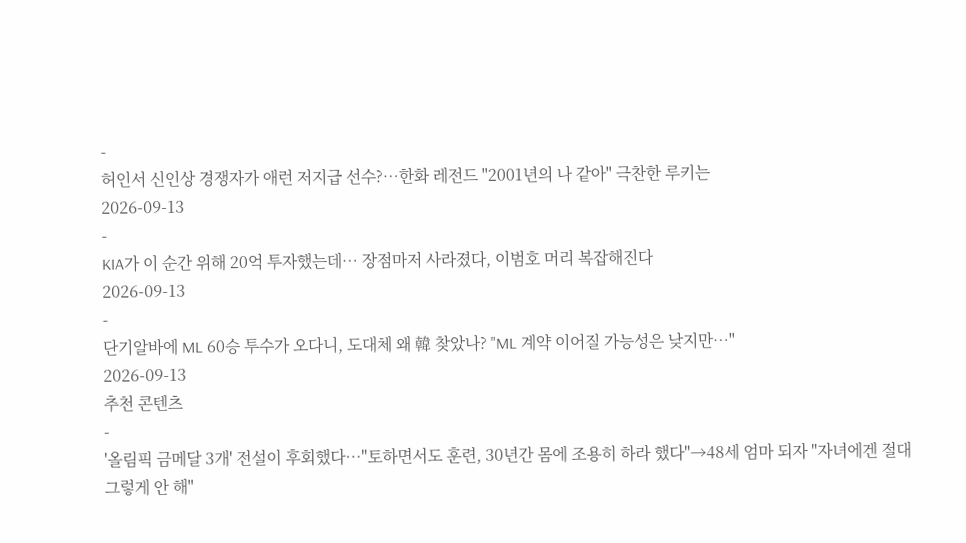-
허인서 신인상 경쟁자가 애런 저지급 선수?…한화 레전드 "2001년의 나 같아" 극찬한 루키는
2026-09-13
-
KIA가 이 순간 위해 20억 투자했는데… 장점마저 사라졌다, 이범호 머리 복잡해진다
2026-09-13
-
단기알바에 ML 60승 투수가 오다니, 도대체 왜 韓 찾았나? "ML 계약 이어질 가능성은 낮지만…"
2026-09-13
추천 콘텐츠
-
'올림픽 금메달 3개' 전설이 후회했다…"토하면서도 훈련, 30년간 몸에 조용히 하라 했다"→48세 엄마 되자 "자녀에겐 절대 그렇게 안 해"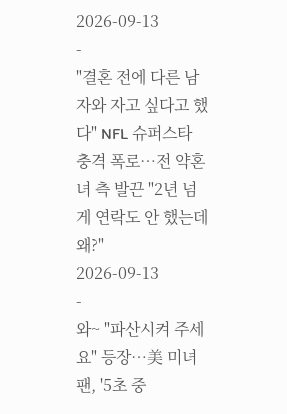2026-09-13
-
"결혼 전에 다른 남자와 자고 싶다고 했다" NFL 슈퍼스타 충격 폭로…전 약혼녀 측 발끈 "2년 넘게 연락도 안 했는데 왜?"
2026-09-13
-
와~ "파산시켜 주세요" 등장…美 미녀 팬, '5초 중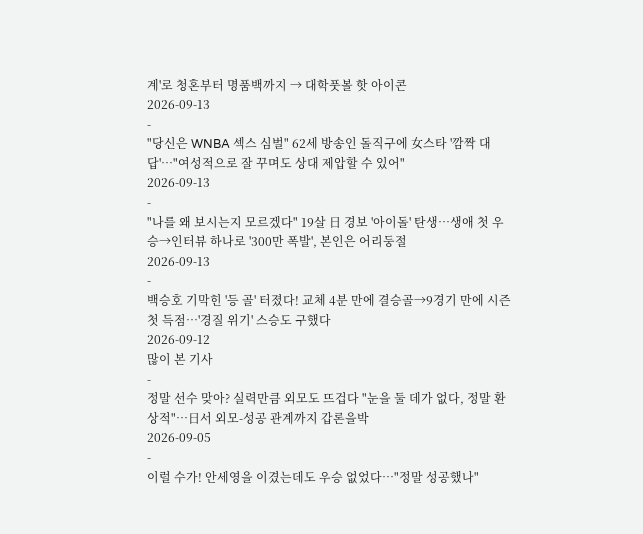계'로 청혼부터 명품백까지 → 대학풋볼 핫 아이콘
2026-09-13
-
"당신은 WNBA 섹스 심벌" 62세 방송인 돌직구에 女스타 '깜짝 대답'…"여성적으로 잘 꾸며도 상대 제압할 수 있어"
2026-09-13
-
"나를 왜 보시는지 모르겠다" 19살 日 경보 '아이돌' 탄생…생애 첫 우승→인터뷰 하나로 '300만 폭발', 본인은 어리둥절
2026-09-13
-
백승호 기막힌 '등 골' 터졌다! 교체 4분 만에 결승골→9경기 만에 시즌 첫 득점…'경질 위기' 스승도 구했다
2026-09-12
많이 본 기사
-
정말 선수 맞아? 실력만큼 외모도 뜨겁다 "눈을 둘 데가 없다, 정말 환상적"…日서 외모-성공 관계까지 갑론을박
2026-09-05
-
이럴 수가! 안세영을 이겼는데도 우승 없었다…"정말 성공했나"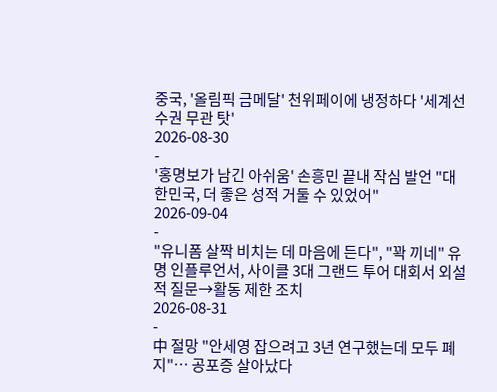중국, '올림픽 금메달' 천위페이에 냉정하다 '세계선수권 무관 탓'
2026-08-30
-
'홍명보가 남긴 아쉬움' 손흥민 끝내 작심 발언 "대한민국, 더 좋은 성적 거둘 수 있었어"
2026-09-04
-
"유니폼 살짝 비치는 데 마음에 든다", "꽉 끼네" 유명 인플루언서, 사이클 3대 그랜드 투어 대회서 외설적 질문→활동 제한 조치
2026-08-31
-
中 절망 "안세영 잡으려고 3년 연구했는데 모두 폐지"… 공포증 살아났다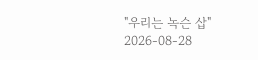"우리는 녹슨 삽"
2026-08-28